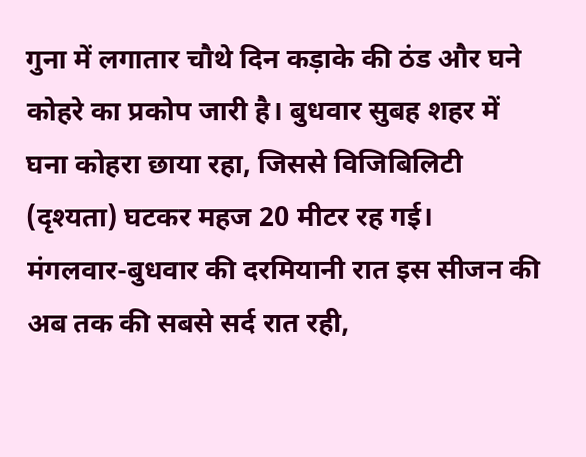गुना में लगातार चौथे दिन कड़ाके की ठंड और घने कोहरे का प्रकोप जारी है। बुधवार सुबह शहर में घना कोहरा छाया रहा, जिससे विजिबिलिटी (दृश्यता) घटकर महज 20 मीटर रह गई। मंगलवार-बुधवार की दरमियानी रात इस सीजन की अब तक की सबसे सर्द रात रही,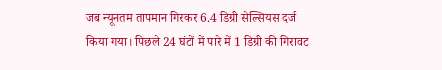जब न्यूनतम तापमान गिरकर 6.4 डिग्री सेल्सियस दर्ज किया गया। पिछले 24 घंटों में पारे में 1 डिग्री की गिरावट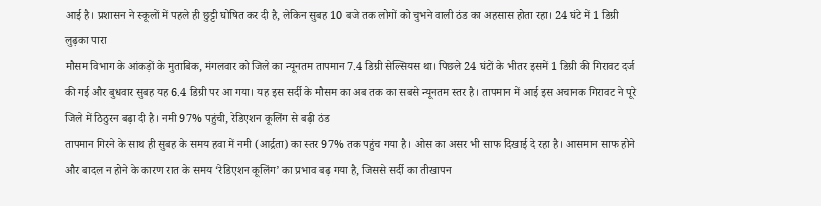आई है। प्रशासन ने स्कूलों में पहले ही छुट्टी घोषित कर दी है, लेकिन सुबह 10 बजे तक लोगों को चुभने वाली ठंड का अहसास होता रहा। 24 घंटे में 1 डिग्री लुढ़का पारा
मौसम विभाग के आंकड़ों के मुताबिक, मंगलवार को जिले का न्यूनतम तापमान 7.4 डिग्री सेल्सियस था। पिछले 24 घंटों के भीतर इसमें 1 डिग्री की गिरावट दर्ज की गई और बुधवार सुबह यह 6.4 डिग्री पर आ गया। यह इस सर्दी के मौसम का अब तक का सबसे न्यूनतम स्तर है। तापमान में आई इस अचानक गिरावट ने पूरे जिले में ठिठुरन बढ़ा दी है। नमी 97% पहुंची, रेडिएशन कूलिंग से बढ़ी ठंड
तापमान गिरने के साथ ही सुबह के समय हवा में नमी (आर्द्रता) का स्तर 97% तक पहुंच गया है। ओस का असर भी साफ दिखाई दे रहा है। आसमान साफ होने और बादल न होने के कारण रात के समय ‘रेडिएशन कूलिंग’ का प्रभाव बढ़ गया है, जिससे सर्दी का तीखापन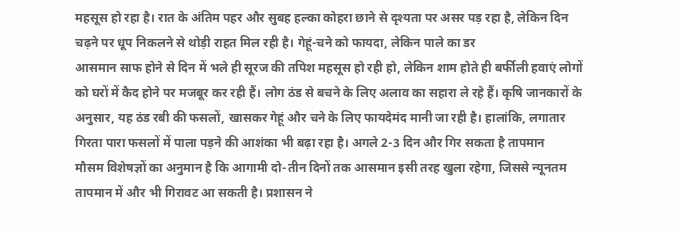महसूस हो रहा है। रात के अंतिम पहर और सुबह हल्का कोहरा छाने से दृश्यता पर असर पड़ रहा है, लेकिन दिन चढ़ने पर धूप निकलने से थोड़ी राहत मिल रही है। गेहूं-चने को फायदा, लेकिन पाले का डर
आसमान साफ होने से दिन में भले ही सूरज की तपिश महसूस हो रही हो, लेकिन शाम होते ही बर्फीली हवाएं लोगों को घरों में कैद होने पर मजबूर कर रही हैं। लोग ठंड से बचने के लिए अलाव का सहारा ले रहे हैं। कृषि जानकारों के अनुसार, यह ठंड रबी की फसलों, खासकर गेहूं और चने के लिए फायदेमंद मानी जा रही है। हालांकि, लगातार गिरता पारा फसलों में पाला पड़ने की आशंका भी बढ़ा रहा है। अगले 2-3 दिन और गिर सकता है तापमान
मौसम विशेषज्ञों का अनुमान है कि आगामी दो-तीन दिनों तक आसमान इसी तरह खुला रहेगा, जिससे न्यूनतम तापमान में और भी गिरावट आ सकती है। प्रशासन ने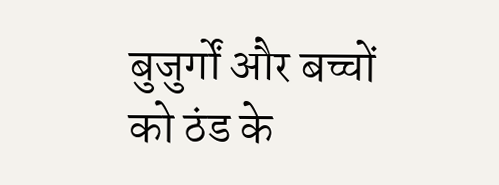बुजुर्गों और बच्चों को ठंड के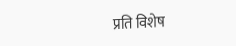प्रति विशेष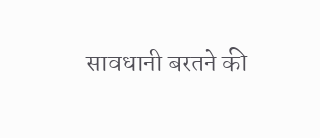सावधानी बरतने की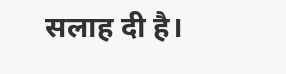सलाह दी है।